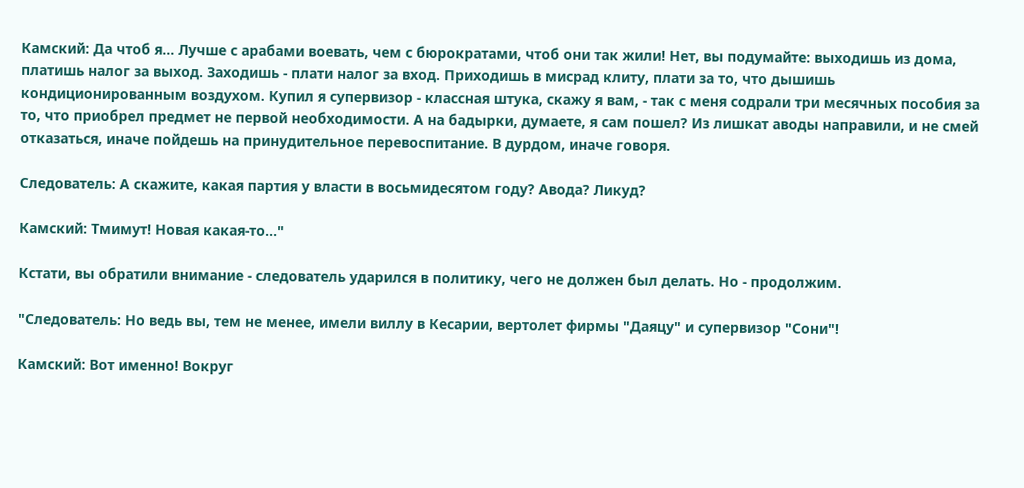Камский: Да чтоб я... Лучше с арабами воевать, чем с бюрократами, чтоб они так жили! Нет, вы подумайте: выходишь из дома, платишь налог за выход. Заходишь - плати налог за вход. Приходишь в мисрад клиту, плати за то, что дышишь кондиционированным воздухом. Купил я супервизор - классная штука, скажу я вам, - так с меня содрали три месячных пособия за то, что приобрел предмет не первой необходимости. А на бадырки, думаете, я сам пошел? Из лишкат аводы направили, и не смей отказаться, иначе пойдешь на принудительное перевоспитание. В дурдом, иначе говоря.

Следователь: А скажите, какая партия у власти в восьмидесятом году? Авода? Ликуд?

Камский: Тмимут! Новая какая-то..."

Кстати, вы обратили внимание - следователь ударился в политику, чего не должен был делать. Но - продолжим.

"Следователь: Но ведь вы, тем не менее, имели виллу в Кесарии, вертолет фирмы "Даяцу" и супервизор "Сони"!

Камский: Вот именно! Вокруг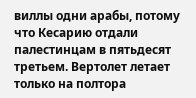виллы одни арабы, потому что Кесарию отдали палестинцам в пятьдесят третьем. Вертолет летает только на полтора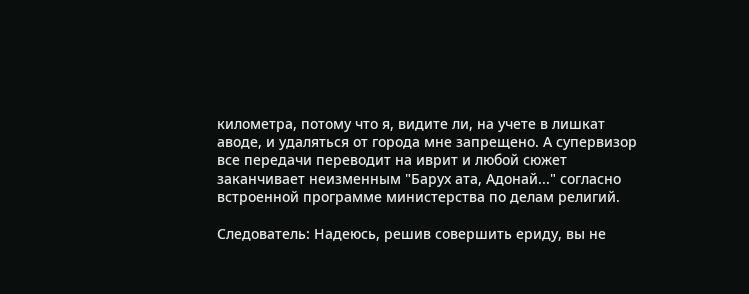километра, потому что я, видите ли, на учете в лишкат аводе, и удаляться от города мне запрещено. А супервизор все передачи переводит на иврит и любой сюжет заканчивает неизменным "Барух ата, Адонай..." согласно встроенной программе министерства по делам религий.

Следователь: Надеюсь, решив совершить ериду, вы не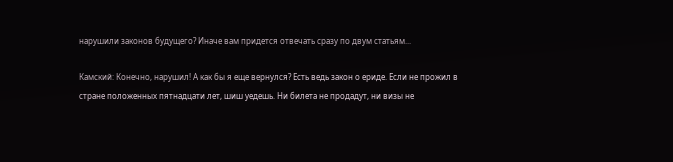нарушили законов будущего? Иначе вам придется отвечать сразу по двум статьям...

Камский: Конечно, нарушил! А как бы я еще вернулся? Есть ведь закон о ериде. Если не прожил в стране положенных пятнадцати лет, шиш уедешь. Ни билета не продадут, ни визы не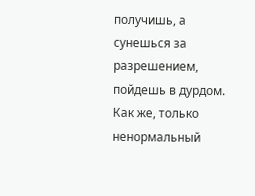получишь, а сунешься за разрешением, пойдешь в дурдом. Как же, только ненормальный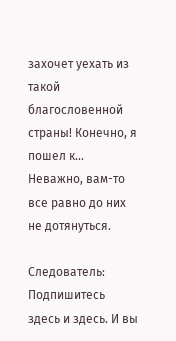захочет уехать из такой благословенной страны! Конечно, я пошел к... Неважно, вам-то все равно до них не дотянуться.

Следователь: Подпишитесь здесь и здесь. И вы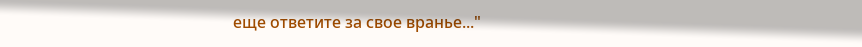еще ответите за свое вранье..."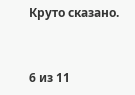Круто сказано.



6 из 11